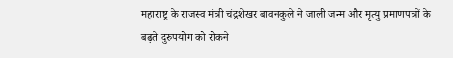महाराष्ट्र के राजस्व मंत्री चंद्रशेखर बावनकुले ने जाली जन्म और मृत्यु प्रमाणपत्रों के बढ़ते दुरुपयोग को रोकने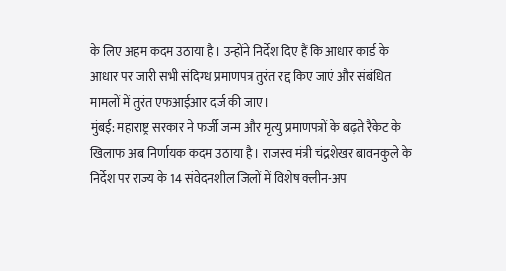के लिए अहम कदम उठाया है। उन्होंने निर्देश दिए हैं कि आधार कार्ड के आधार पर जारी सभी संदिग्ध प्रमाणपत्र तुरंत रद्द किए जाएं और संबंधित मामलों में तुरंत एफआईआर दर्ज की जाए।
मुंबई: महाराष्ट्र सरकार ने फर्जी जन्म और मृत्यु प्रमाणपत्रों के बढ़ते रैकेट के खिलाफ अब निर्णायक कदम उठाया है। राजस्व मंत्री चंद्रशेखर बावनकुले के निर्देश पर राज्य के 14 संवेदनशील जिलों में विशेष क्लीन-अप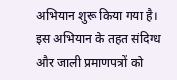अभियान शुरू किया गया है। इस अभियान के तहत संदिग्ध और जाली प्रमाणपत्रों को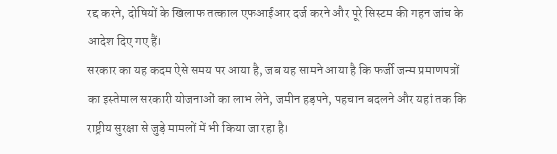रद्द करने, दोषियों के खिलाफ तत्काल एफआईआर दर्ज करने और पूरे सिस्टम की गहन जांच के आदेश दिए गए हैं।
सरकार का यह कदम ऐसे समय पर आया है, जब यह सामने आया है कि फर्जी जन्म प्रमाणपत्रों का इस्तेमाल सरकारी योजनाओं का लाभ लेने, जमीन हड़पने, पहचान बदलने और यहां तक कि राष्ट्रीय सुरक्षा से जुड़े मामलों में भी किया जा रहा है।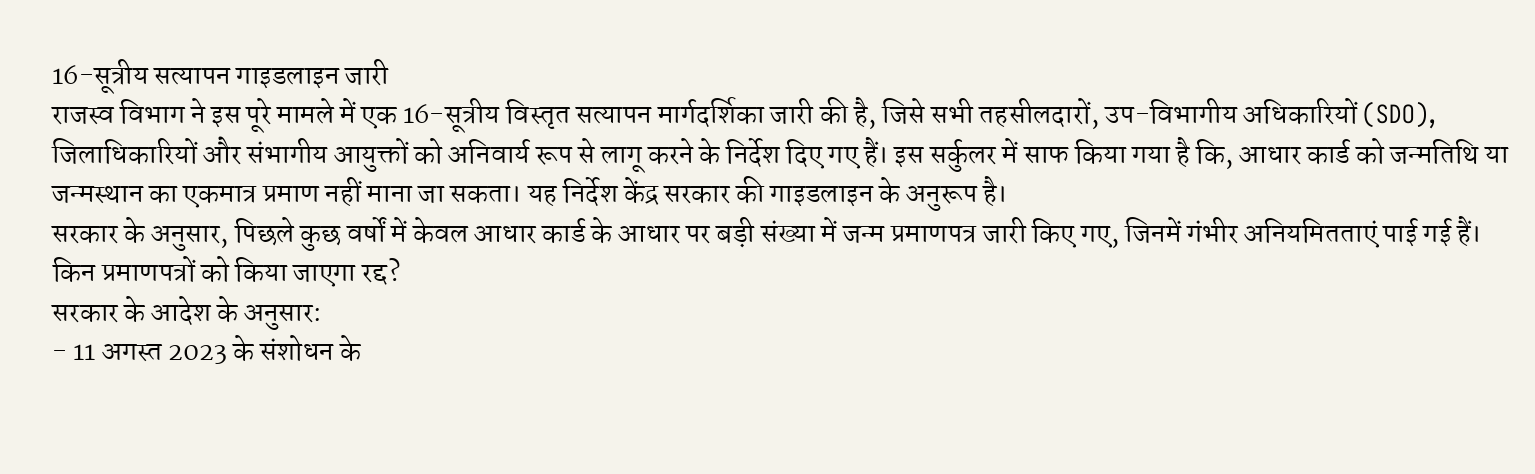16-सूत्रीय सत्यापन गाइडलाइन जारी
राजस्व विभाग ने इस पूरे मामले में एक 16-सूत्रीय विस्तृत सत्यापन मार्गदर्शिका जारी की है, जिसे सभी तहसीलदारों, उप-विभागीय अधिकारियों (SDO), जिलाधिकारियों और संभागीय आयुक्तों को अनिवार्य रूप से लागू करने के निर्देश दिए गए हैं। इस सर्कुलर में साफ किया गया है कि, आधार कार्ड को जन्मतिथि या जन्मस्थान का एकमात्र प्रमाण नहीं माना जा सकता। यह निर्देश केंद्र सरकार की गाइडलाइन के अनुरूप है।
सरकार के अनुसार, पिछले कुछ वर्षों में केवल आधार कार्ड के आधार पर बड़ी संख्या में जन्म प्रमाणपत्र जारी किए गए, जिनमें गंभीर अनियमितताएं पाई गई हैं।
किन प्रमाणपत्रों को किया जाएगा रद्द?
सरकार के आदेश के अनुसार:
- 11 अगस्त 2023 के संशोधन के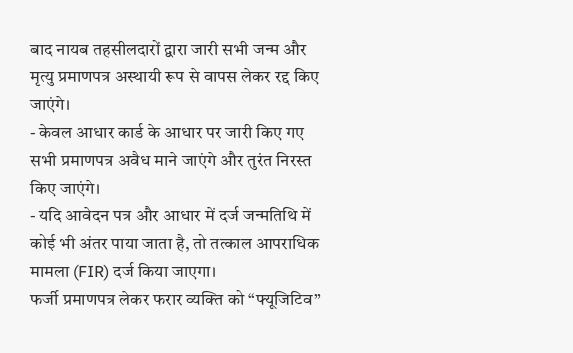बाद नायब तहसीलदारों द्वारा जारी सभी जन्म और मृत्यु प्रमाणपत्र अस्थायी रूप से वापस लेकर रद्द किए जाएंगे।
- केवल आधार कार्ड के आधार पर जारी किए गए सभी प्रमाणपत्र अवैध माने जाएंगे और तुरंत निरस्त किए जाएंगे।
- यदि आवेदन पत्र और आधार में दर्ज जन्मतिथि में कोई भी अंतर पाया जाता है, तो तत्काल आपराधिक मामला (FIR) दर्ज किया जाएगा।
फर्जी प्रमाणपत्र लेकर फरार व्यक्ति को “फ्यूजिटिव”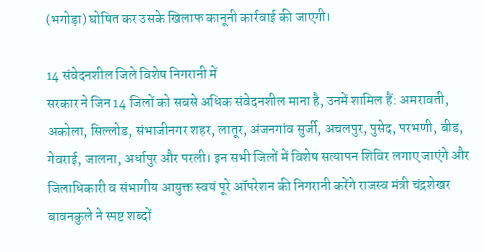(भगोड़ा) घोषित कर उसके खिलाफ कानूनी कार्रवाई की जाएगी।

14 संवेदनशील जिले विशेष निगरानी में
सरकार ने जिन 14 जिलों को सबसे अधिक संवेदनशील माना है, उनमें शामिल हैं: अमरावती, अकोला, सिल्लोड, संभाजीनगर शहर, लातूर, अंजनगांव सुर्जी, अचलपुर, पुसेद, परभणी, बीड, गेवराई, जालना, अर्धापुर और परली। इन सभी जिलों में विशेष सत्यापन शिविर लगाए जाएंगे और जिलाधिकारी व संभागीय आयुक्त स्वयं पूरे ऑपरेशन की निगरानी करेंगे राजस्व मंत्री चंद्रशेखर बावनकुले ने स्पष्ट शब्दों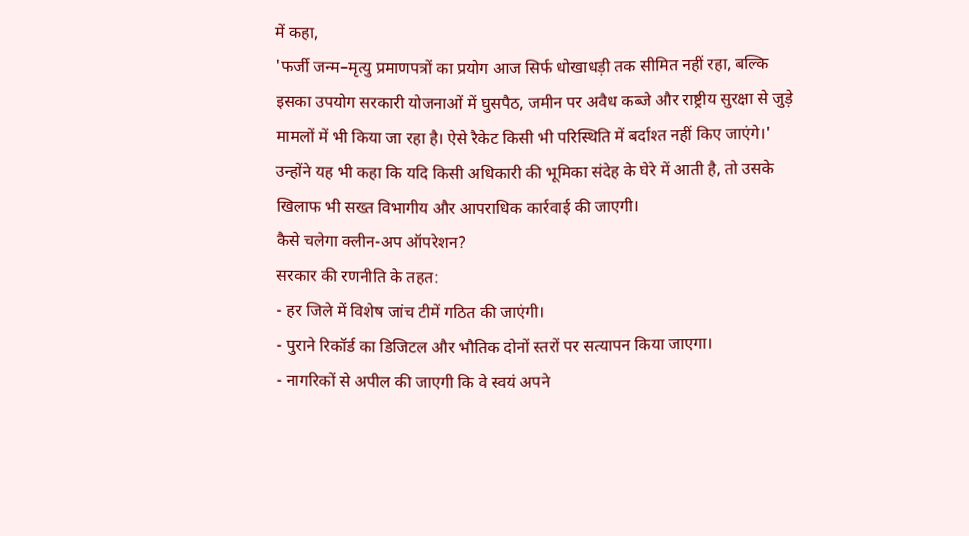में कहा,
'फर्जी जन्म–मृत्यु प्रमाणपत्रों का प्रयोग आज सिर्फ धोखाधड़ी तक सीमित नहीं रहा, बल्कि इसका उपयोग सरकारी योजनाओं में घुसपैठ, जमीन पर अवैध कब्जे और राष्ट्रीय सुरक्षा से जुड़े मामलों में भी किया जा रहा है। ऐसे रैकेट किसी भी परिस्थिति में बर्दाश्त नहीं किए जाएंगे।'
उन्होंने यह भी कहा कि यदि किसी अधिकारी की भूमिका संदेह के घेरे में आती है, तो उसके खिलाफ भी सख्त विभागीय और आपराधिक कार्रवाई की जाएगी।
कैसे चलेगा क्लीन-अप ऑपरेशन?
सरकार की रणनीति के तहत:
- हर जिले में विशेष जांच टीमें गठित की जाएंगी।
- पुराने रिकॉर्ड का डिजिटल और भौतिक दोनों स्तरों पर सत्यापन किया जाएगा।
- नागरिकों से अपील की जाएगी कि वे स्वयं अपने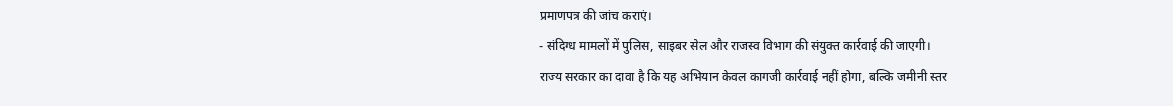प्रमाणपत्र की जांच कराएं।
- संदिग्ध मामलों में पुलिस, साइबर सेल और राजस्व विभाग की संयुक्त कार्रवाई की जाएगी।
राज्य सरकार का दावा है कि यह अभियान केवल कागजी कार्रवाई नहीं होगा, बल्कि जमीनी स्तर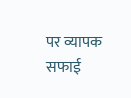पर व्यापक सफाई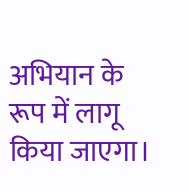अभियान के रूप में लागू किया जाएगा।